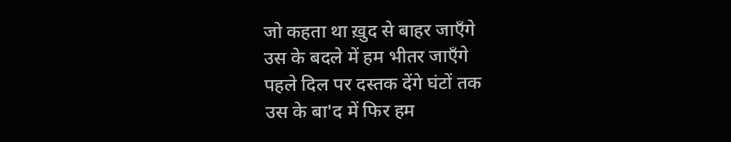जो कहता था ख़ुद से बाहर जाएँगे
उस के बदले में हम भीतर जाएँगे
पहले दिल पर दस्तक देंगे घंटों तक
उस के बा'द में फिर हम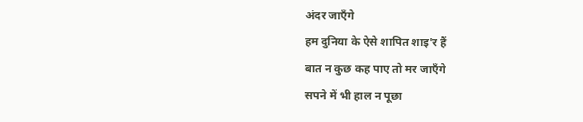अंदर जाएँगे
हम दुनिया के ऐसे शापित शाइ'र हैं
बात न कुछ कह पाए तो मर जाएँगे
सपने में भी हाल न पूछा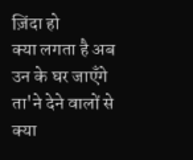ज़िंदा हो
क्या लगता है अब उन के घर जाएँगे
ता'ने देने वालों से क्या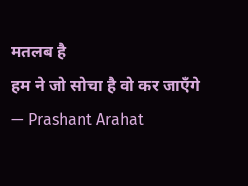मतलब है
हम ने जो सोचा है वो कर जाएँगे
— Prashant Arahat